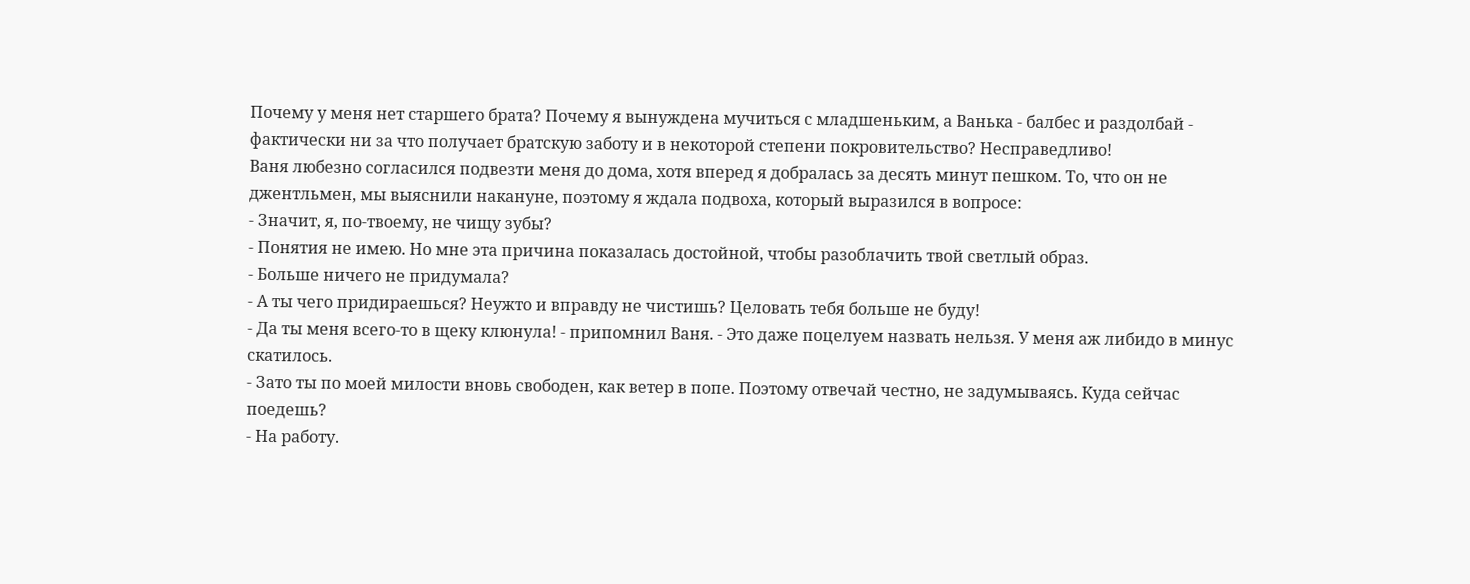Почему у меня нет старшего брата? Почему я вынуждена мучиться с младшеньким, а Ванька - балбес и раздолбай - фактически ни за что получает братскую заботу и в некоторой степени покровительство? Несправедливо!
Ваня любезно согласился подвезти меня до дома, хотя вперед я добралась за десять минут пешком. То, что он не джентльмен, мы выяснили накануне, поэтому я ждала подвоха, который выразился в вопросе:
- Значит, я, по-твоему, не чищу зубы?
- Понятия не имею. Но мне эта причина показалась достойной, чтобы разоблачить твой светлый образ.
- Больше ничего не придумала?
- А ты чего придираешься? Неужто и вправду не чистишь? Целовать тебя больше не буду!
- Да ты меня всего-то в щеку клюнула! - припомнил Ваня. - Это даже поцелуем назвать нельзя. У меня аж либидо в минус скатилось.
- Зато ты по моей милости вновь свободен, как ветер в попе. Поэтому отвечай честно, не задумываясь. Куда сейчас поедешь?
- На работу.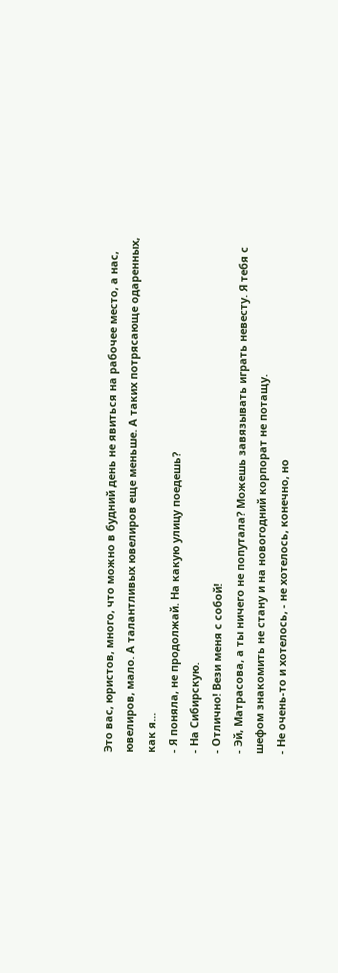Это вас, юристов, много, что можно в будний день не явиться на рабочее место, а нас, ювелиров, мало. А талантливых ювелиров еще меньше. А таких потрясающе одаренных, как я...
- Я поняла, не продолжай. На какую улицу поедешь?
- На Сибирскую.
- Отлично! Вези меня с собой!
- Эй, Матрасова, а ты ничего не попутала? Можешь завязывать играть невесту. Я тебя с шефом знакомить не стану и на новогодний корпорат не потащу.
- Не очень-то и хотелось, - не хотелось, конечно, но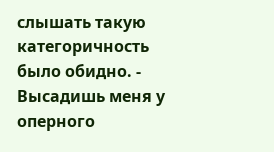слышать такую категоричность было обидно. - Высадишь меня у оперного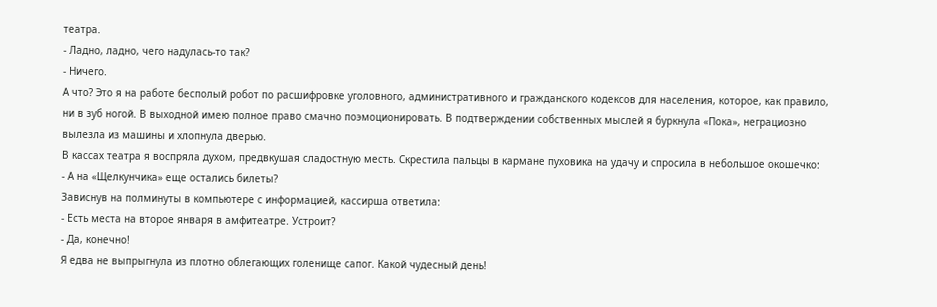театра.
- Ладно, ладно, чего надулась-то так?
- Ничего.
А что? Это я на работе бесполый робот по расшифровке уголовного, административного и гражданского кодексов для населения, которое, как правило, ни в зуб ногой. В выходной имею полное право смачно поэмоционировать. В подтверждении собственных мыслей я буркнула «Пока», неграциозно вылезла из машины и хлопнула дверью.
В кассах театра я воспряла духом, предвкушая сладостную месть. Скрестила пальцы в кармане пуховика на удачу и спросила в небольшое окошечко:
- А на «Щелкунчика» еще остались билеты?
Зависнув на полминуты в компьютере с информацией, кассирша ответила:
- Есть места на второе января в амфитеатре. Устроит?
- Да, конечно!
Я едва не выпрыгнула из плотно облегающих голенище сапог. Какой чудесный день!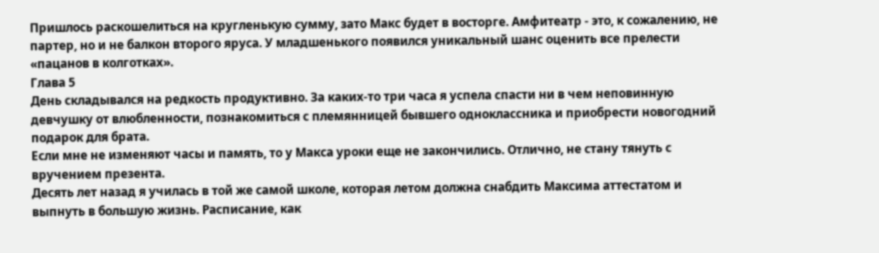Пришлось раскошелиться на кругленькую сумму, зато Макс будет в восторге. Амфитеатр - это, к сожалению, не партер, но и не балкон второго яруса. У младшенького появился уникальный шанс оценить все прелести «пацанов в колготках».
Глава 5
День складывался на редкость продуктивно. За каких-то три часа я успела спасти ни в чем неповинную девчушку от влюбленности, познакомиться с племянницей бывшего одноклассника и приобрести новогодний подарок для брата.
Если мне не изменяют часы и память, то у Макса уроки еще не закончились. Отлично, не стану тянуть с вручением презента.
Десять лет назад я училась в той же самой школе, которая летом должна снабдить Максима аттестатом и выпнуть в большую жизнь. Расписание, как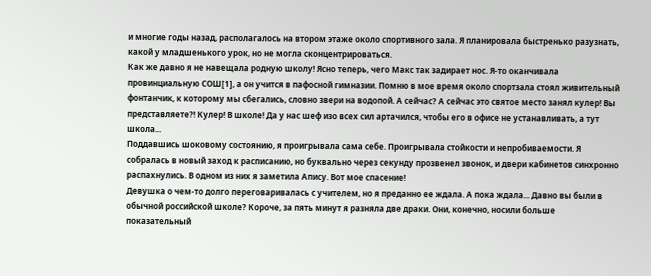и многие годы назад, располагалось на втором этаже около спортивного зала. Я планировала быстренько разузнать, какой у младшенького урок, но не могла сконцентрироваться.
Как же давно я не навещала родную школу! Ясно теперь, чего Макс так задирает нос. Я-то оканчивала провинциальную СОШ[1], а он учится в пафосной гимназии. Помню в мое время около спортзала стоял живительный фонтанчик, к которому мы сбегались, словно звери на водопой. А сейчас? А сейчас это святое место занял кулер! Вы представляете?! Кулер! В школе! Да у нас шеф изо всех сил артачился, чтобы его в офисе не устанавливать, а тут школа...
Поддавшись шоковому состоянию, я проигрывала сама себе. Проигрывала стойкости и непробиваемости. Я собралась в новый заход к расписанию, но буквально через секунду прозвенел звонок, и двери кабинетов синхронно распахнулись. В одном из них я заметила Апису. Вот мое спасение!
Девушка о чем-то долго переговаривалась с учителем, но я преданно ее ждала. А пока ждала... Давно вы были в обычной российской школе? Короче, за пять минут я разняла две драки. Они, конечно, носили больше показательный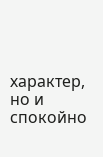характер, но и спокойно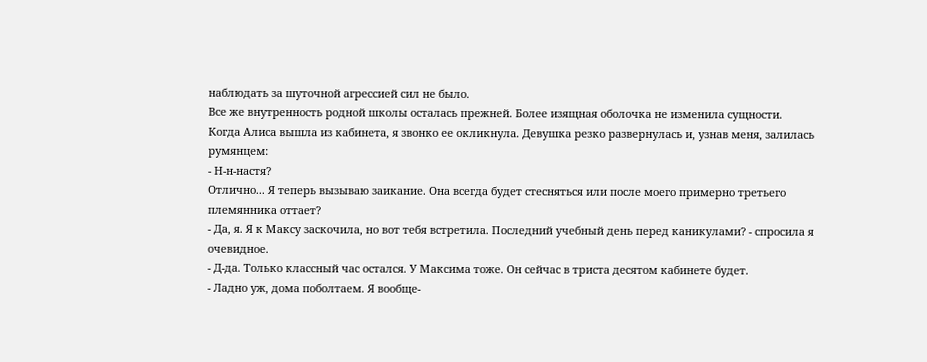наблюдать за шуточной агрессией сил не было.
Все же внутренность родной школы осталась прежней. Более изящная оболочка не изменила сущности.
Когда Алиса вышла из кабинета, я звонко ее окликнула. Девушка резко развернулась и, узнав меня, залилась румянцем:
- Н-н-настя?
Отлично... Я теперь вызываю заикание. Она всегда будет стесняться или после моего примерно третьего племянника оттает?
- Да, я. Я к Максу заскочила, но вот тебя встретила. Последний учебный день перед каникулами? - спросила я очевидное.
- Д-да. Только классный час остался. У Максима тоже. Он сейчас в триста десятом кабинете будет.
- Ладно уж, дома поболтаем. Я вообще-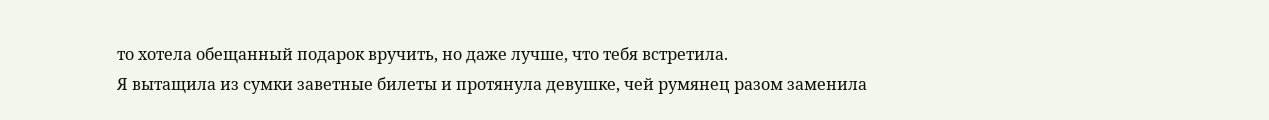то хотела обещанный подарок вручить, но даже лучше, что тебя встретила.
Я вытащила из сумки заветные билеты и протянула девушке, чей румянец разом заменила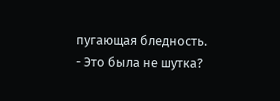пугающая бледность.
- Это была не шутка?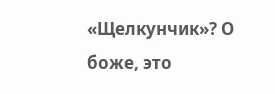«Щелкунчик»? О боже, это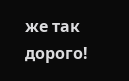же так дорого!